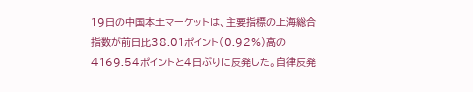19日の中国本土マーケットは、主要指標の上海総合指数が前日比38.01ポイント(0.92%)高の4169.54ポイントと4日ぶりに反発した。自律反発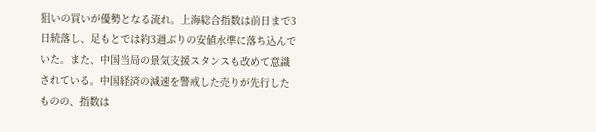狙いの買いが優勢となる流れ。上海総合指数は前日まで3日続落し、足もとでは約3週ぶりの安値水準に落ち込んでいた。また、中国当局の景気支援スタンスも改めて意識されている。中国経済の減速を警戒した売りが先行したものの、指数は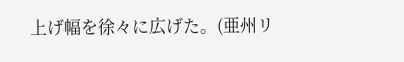上げ幅を徐々に広げた。(亜州リ